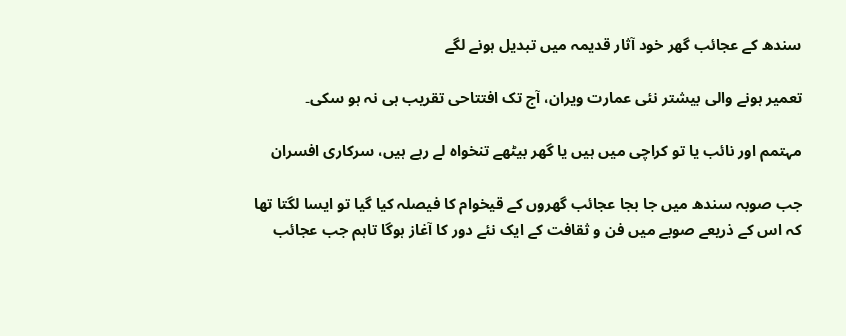سندھ کے عجائب گھر خود آثار قدیمہ میں تبدیل ہونے لگے

تعمیر ہونے والی بیشتر نئی عمارت ویران، آج تک افتتاحی تقریب ہی نہ ہو سکی۔

مہتمم اور نائب یا تو کراچی میں ہیں یا گھر بیٹھے تنخواہ لے رہے ہیں، سرکاری افسران

جب صوبہ سندھ میں جا بجا عجائب گھروں کے قیخوام کا فیصلہ کیا گیا تو ایسا لگتا تھا کہ اس کے ذریعے صوبے میں فن و ثقافت کے ایک نئے دور کا آغاز ہوگا تاہم جب عجائب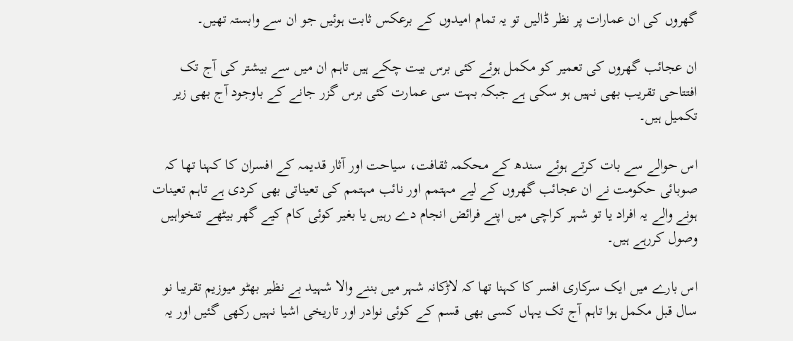گھروں کی ان عمارات پر نظر ڈالیں تو یہ تمام امیدوں کے برعکس ثابت ہوئیں جو ان سے وابستہ تھیں۔

ان عجائب گھروں کی تعمیر کو مکمل ہوئے کئی برس بیت چکے ہیں تاہم ان میں سے بیشتر کی آج تک افتتاحی تقریب بھی نہیں ہو سکی ہے جبکہ بہت سی عمارت کئی برس گزر جانے کے باوجود آج بھی زیر تکمیل ہیں۔

اس حوالے سے بات کرتے ہوئے سندھ کے محکمہ ثقافت، سیاحت اور آثار قدیمہ کے افسران کا کہنا تھا کہ صوبائی حکومت نے ان عجائب گھروں کے لیے مہتمم اور نائب مہتمم کی تعیناتی بھی کردی ہے تاہم تعینات ہونے والے یہ افراد یا تو شہر کراچی میں اپنے فرائض انجام دے رہیں یا بغیر کوئی کام کیے گھر بیٹھے تنخواہیں وصول کررہے ہیں۔

اس بارے میں ایک سرکاری افسر کا کہنا تھا کہ لاڑکانہ شہر میں بننے والا شہید بے نظیر بھٹو میوزیم تقریبا نو سال قبل مکمل ہوا تاہم آج تک یہاں کسی بھی قسم کے کوئی نوادر اور تاریخی اشیا نہیں رکھی گئیں اور یہ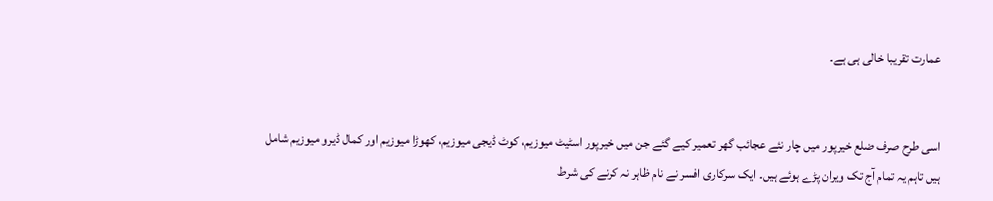عمارت تقریبا خالی ہی ہے۔


اسی طرح صرف ضلع خیرپور میں چار نئے عجائب گھر تعمیر کیے گئے جن میں خیرپور اسٹیٹ میوزیم، کوٹ ڈیجی میوزیم، کھوڑا میوزیم اور کمال ڈیرو میوزیم شامل ہیں تاہم یہ تمام آج تک ویران پڑے ہوئے ہیں۔ ایک سرکاری افسر نے نام ظاہر نہ کرنے کی شرط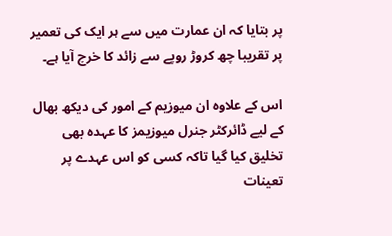پر بتایا کہ ان عمارت میں سے ہر ایک کی تعمیر پر تقریبا چھ کروڑ روپے سے زائد کا خرچ آیا ہے۔

اس کے علاوہ ان میوزیم کے امور کی دیکھ بھال کے لیے ڈائرکٹر جنرل میوزیمز کا عہدہ بھی تخلیق کیا گیا تاکہ کسی کو اس عہدے پر تعینات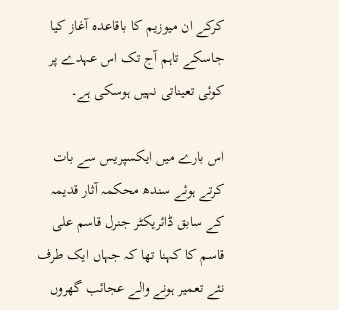کرکے ان میوزیم کا باقاعدہ آغاز کیا جاسکے تاہم آج تک اس عہدے پر کوئی تعیناتی نہیں ہوسکی ہے۔

اس بارے میں ایکسپریس سے بات کرتے ہوئے سندھ محکمہ آثار قدیمہ کے سابق ڈائریکٹر جنرل قاسم علی قاسم کا کہنا تھا کہ جہاں ایک طرف نئے تعمیر ہونے والے عجائب گھروں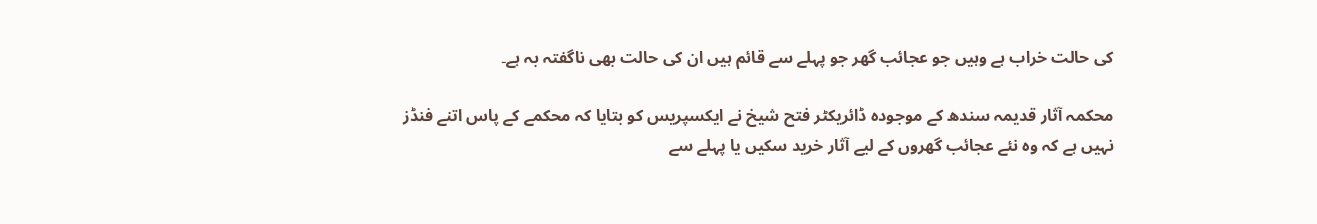کی حالت خراب ہے وہیں جو عجائب گھر جو پہلے سے قائم ہیں ان کی حالت بھی ناگفتہ بہ ہے۔

محکمہ آثار قدیمہ سندھ کے موجودہ ڈائریکٹر فتح شیخ نے ایکسپریس کو بتایا کہ محکمے کے پاس اتنے فنڈز نہیں ہے کہ وہ نئے عجائب گھروں کے لیے آثار خرید سکیں یا پہلے سے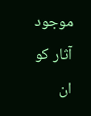موجود آثار کو ان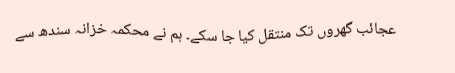عجائب گھروں تک منتقل کیا جا سکے۔ ہم نے محکمہ خزانہ سندھ سے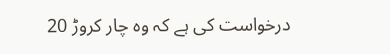درخواست کی ہے کہ وہ چار کروڑ 20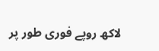لاکھ روپے فوری طور پر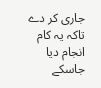جاری کر دے تاکہ یہ کام انجام دیا جاسکے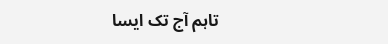تاہم آج تک ایسا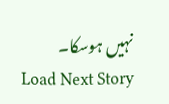نہیں ہوسکا۔
Load Next Story